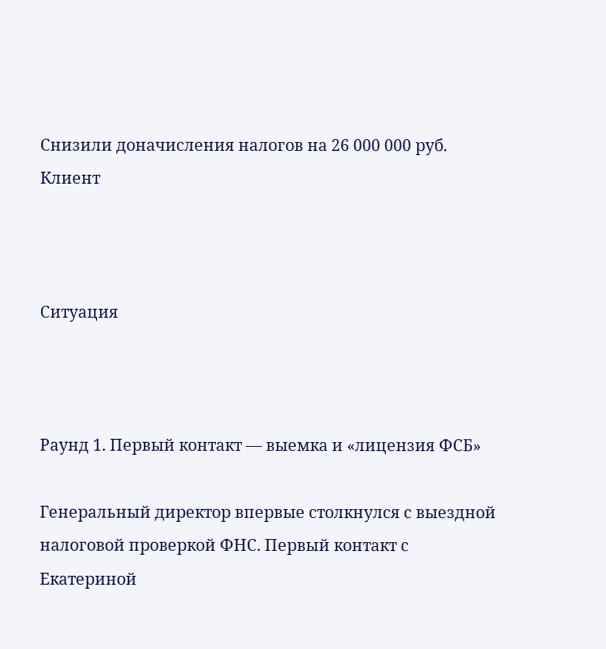Снизили доначисления налогов на 26 000 000 руб.
Клиент



Ситуация



Раунд 1. Первый контакт — выемка и «лицензия ФСБ»

Генеральный директор впервые столкнулся с выездной налоговой проверкой ФНС. Первый контакт с Екатериной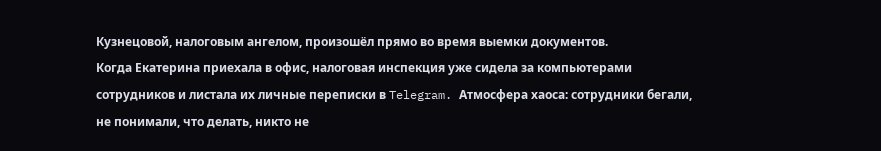Кузнецовой, налоговым ангелом, произошёл прямо во время выемки документов.
Когда Екатерина приехала в офис, налоговая инспекция уже сидела за компьютерами сотрудников и листала их личные переписки в Telegram. Атмосфера хаоса: сотрудники бегали, не понимали, что делать, никто не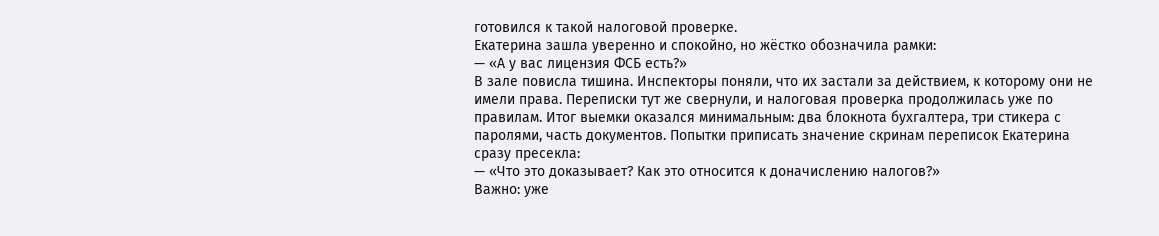готовился к такой налоговой проверке.
Екатерина зашла уверенно и спокойно, но жёстко обозначила рамки:
— «А у вас лицензия ФСБ есть?»
В зале повисла тишина. Инспекторы поняли, что их застали за действием, к которому они не имели права. Переписки тут же свернули, и налоговая проверка продолжилась уже по правилам. Итог выемки оказался минимальным: два блокнота бухгалтера, три стикера с паролями, часть документов. Попытки приписать значение скринам переписок Екатерина сразу пресекла:
— «Что это доказывает? Как это относится к доначислению налогов?»
Важно: уже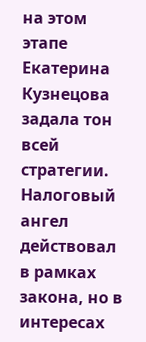на этом этапе Екатерина Кузнецова задала тон всей стратегии. Налоговый ангел действовал в рамках закона, но в интересах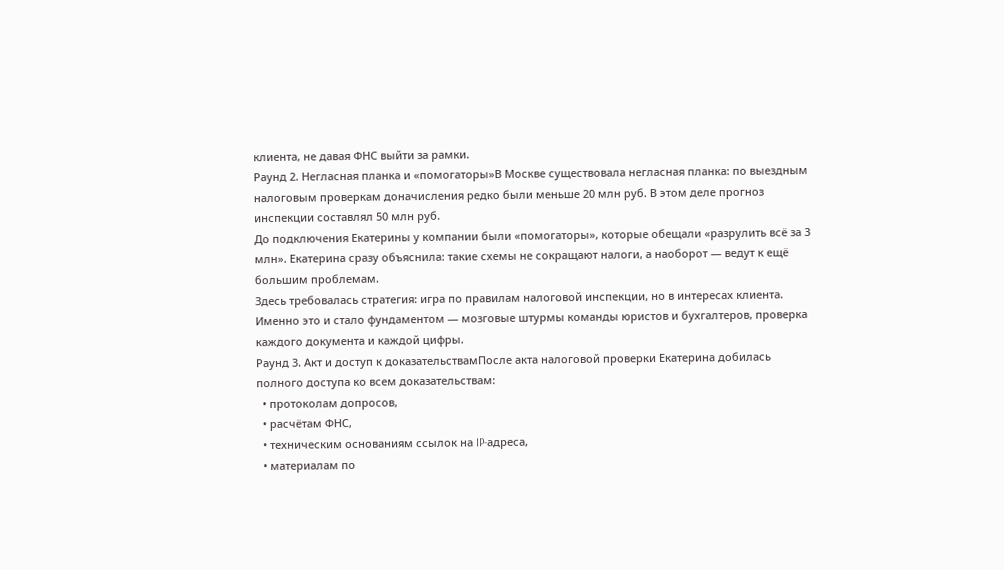клиента, не давая ФНС выйти за рамки.
Раунд 2. Негласная планка и «помогаторы»В Москве существовала негласная планка: по выездным налоговым проверкам доначисления редко были меньше 20 млн руб. В этом деле прогноз инспекции составлял 50 млн руб.
До подключения Екатерины у компании были «помогаторы», которые обещали «разрулить всё за 3 млн». Екатерина сразу объяснила: такие схемы не сокращают налоги, а наоборот — ведут к ещё большим проблемам.
Здесь требовалась стратегия: игра по правилам налоговой инспекции, но в интересах клиента. Именно это и стало фундаментом — мозговые штурмы команды юристов и бухгалтеров, проверка каждого документа и каждой цифры.
Раунд 3. Акт и доступ к доказательствамПосле акта налоговой проверки Екатерина добилась полного доступа ко всем доказательствам:
  • протоколам допросов,
  • расчётам ФНС,
  • техническим основаниям ссылок на IP-адреса,
  • материалам по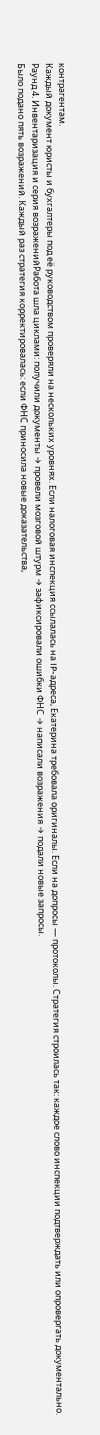контрагентам.
Каждый документ юристы и бухгалтеры под её руководством проверяли на нескольких уровнях. Если налоговая инспекция ссылалась на IP-адреса, Екатерина требовала оригиналы. Если на допросы — протоколы. Стратегия строилась так: каждое слово инспекции подтверждать или опровергать документально.
Раунд 4. Инвентаризация и серия возраженийРабота шла циклами: получили документы → провели мозговой штурм → зафиксировали ошибки ФНС → написали возражения → подали новые запросы.
Было подано пять возражений. Каждый раз стратегия корректировалась: если ФНС приносила новые доказательства,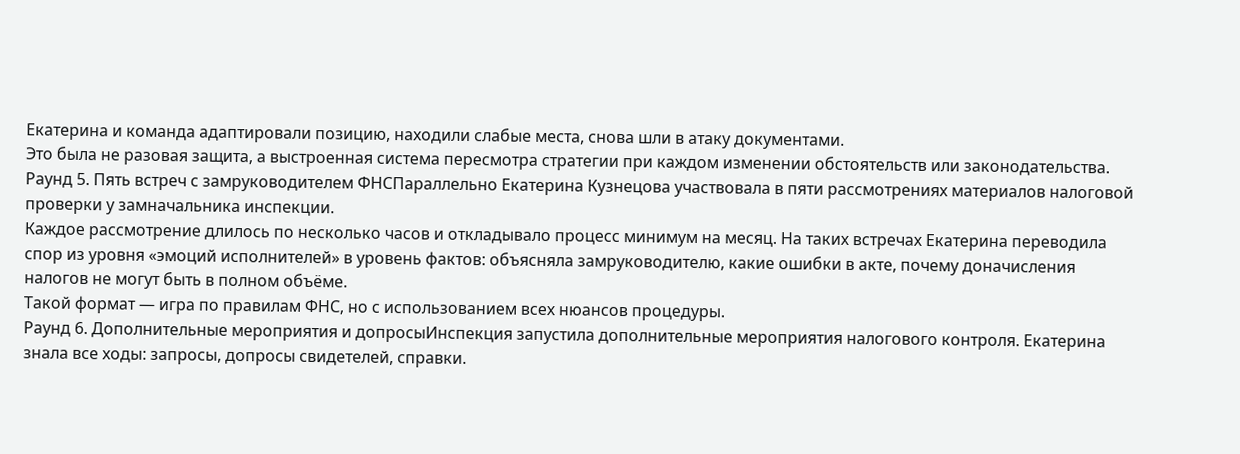Екатерина и команда адаптировали позицию, находили слабые места, снова шли в атаку документами.
Это была не разовая защита, а выстроенная система пересмотра стратегии при каждом изменении обстоятельств или законодательства.
Раунд 5. Пять встреч с замруководителем ФНСПараллельно Екатерина Кузнецова участвовала в пяти рассмотрениях материалов налоговой проверки у замначальника инспекции.
Каждое рассмотрение длилось по несколько часов и откладывало процесс минимум на месяц. На таких встречах Екатерина переводила спор из уровня «эмоций исполнителей» в уровень фактов: объясняла замруководителю, какие ошибки в акте, почему доначисления налогов не могут быть в полном объёме.
Такой формат — игра по правилам ФНС, но с использованием всех нюансов процедуры.
Раунд 6. Дополнительные мероприятия и допросыИнспекция запустила дополнительные мероприятия налогового контроля. Екатерина знала все ходы: запросы, допросы свидетелей, справки.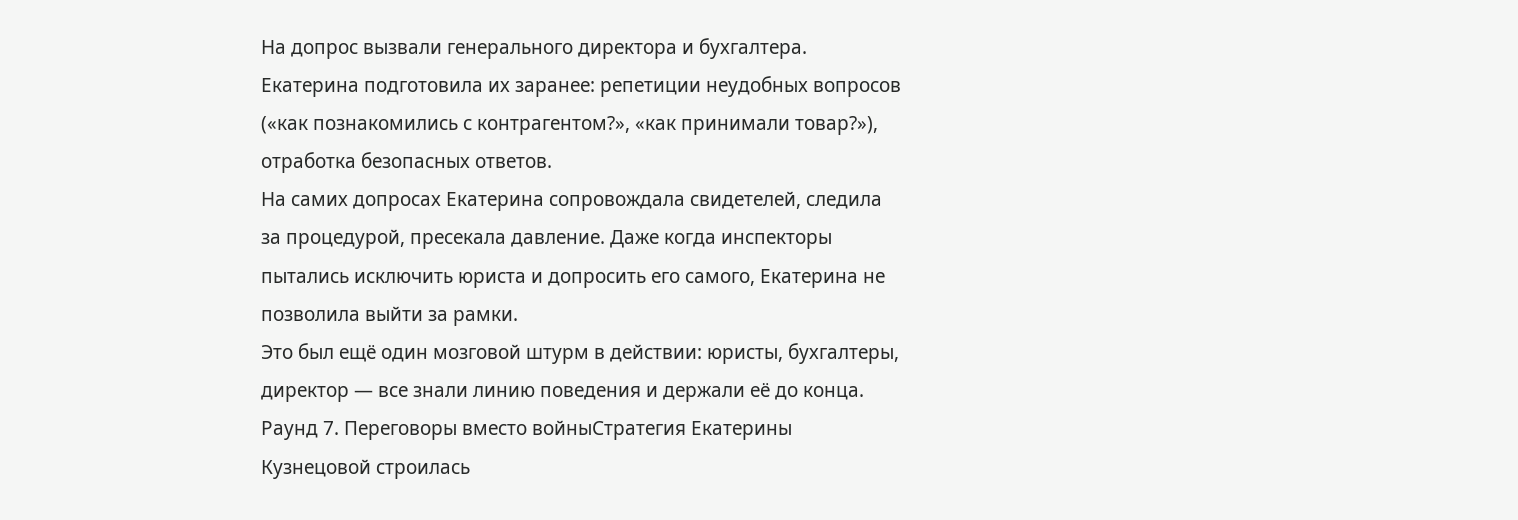На допрос вызвали генерального директора и бухгалтера. Екатерина подготовила их заранее: репетиции неудобных вопросов («как познакомились с контрагентом?», «как принимали товар?»), отработка безопасных ответов.
На самих допросах Екатерина сопровождала свидетелей, следила за процедурой, пресекала давление. Даже когда инспекторы пытались исключить юриста и допросить его самого, Екатерина не позволила выйти за рамки.
Это был ещё один мозговой штурм в действии: юристы, бухгалтеры, директор — все знали линию поведения и держали её до конца.
Раунд 7. Переговоры вместо войныСтратегия Екатерины Кузнецовой строилась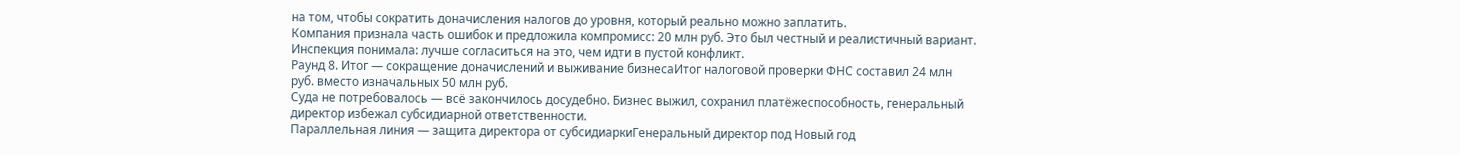на том, чтобы сократить доначисления налогов до уровня, который реально можно заплатить.
Компания признала часть ошибок и предложила компромисс: 20 млн руб. Это был честный и реалистичный вариант. Инспекция понимала: лучше согласиться на это, чем идти в пустой конфликт.
Раунд 8. Итог — сокращение доначислений и выживание бизнесаИтог налоговой проверки ФНС составил 24 млн руб. вместо изначальных 50 млн руб.
Суда не потребовалось — всё закончилось досудебно. Бизнес выжил, сохранил платёжеспособность, генеральный директор избежал субсидиарной ответственности.
Параллельная линия — защита директора от субсидиаркиГенеральный директор под Новый год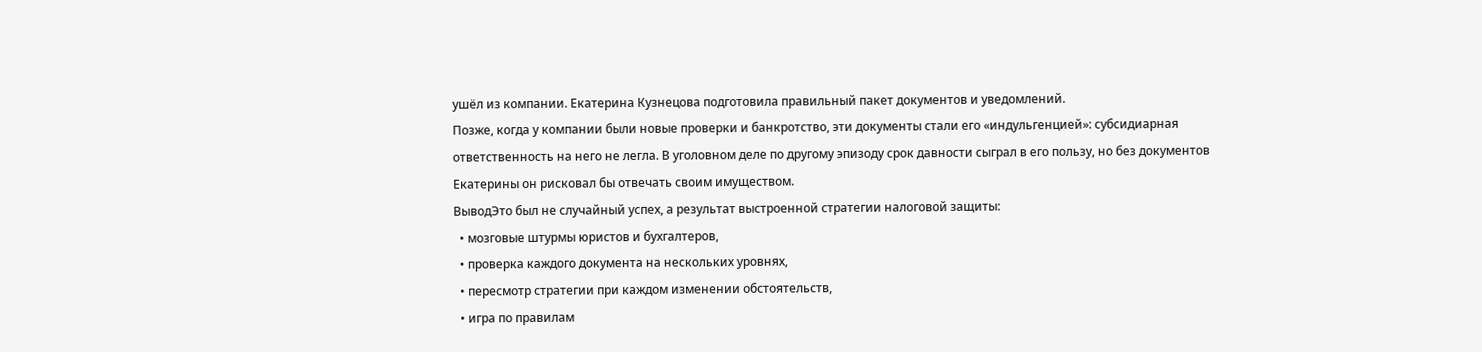ушёл из компании. Екатерина Кузнецова подготовила правильный пакет документов и уведомлений.
Позже, когда у компании были новые проверки и банкротство, эти документы стали его «индульгенцией»: субсидиарная ответственность на него не легла. В уголовном деле по другому эпизоду срок давности сыграл в его пользу, но без документов Екатерины он рисковал бы отвечать своим имуществом.
ВыводЭто был не случайный успех, а результат выстроенной стратегии налоговой защиты:
  • мозговые штурмы юристов и бухгалтеров,
  • проверка каждого документа на нескольких уровнях,
  • пересмотр стратегии при каждом изменении обстоятельств,
  • игра по правилам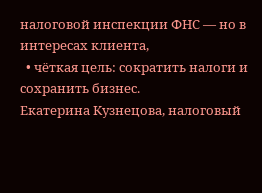налоговой инспекции ФНС — но в интересах клиента,
  • чёткая цель: сократить налоги и сохранить бизнес.
Екатерина Кузнецова, налоговый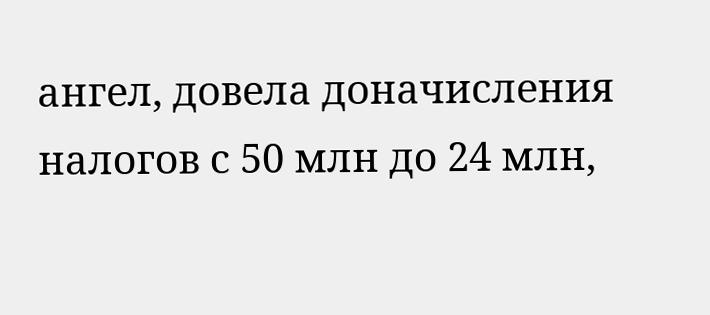ангел, довела доначисления налогов с 50 млн до 24 млн,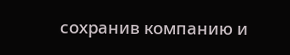сохранив компанию и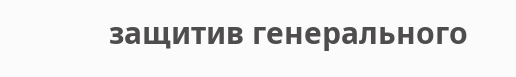защитив генерального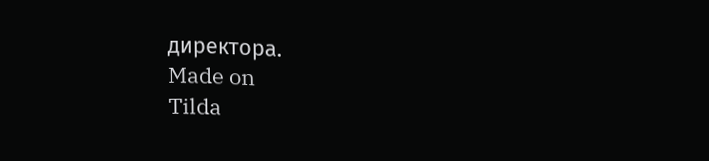директора.
Made on
Tilda